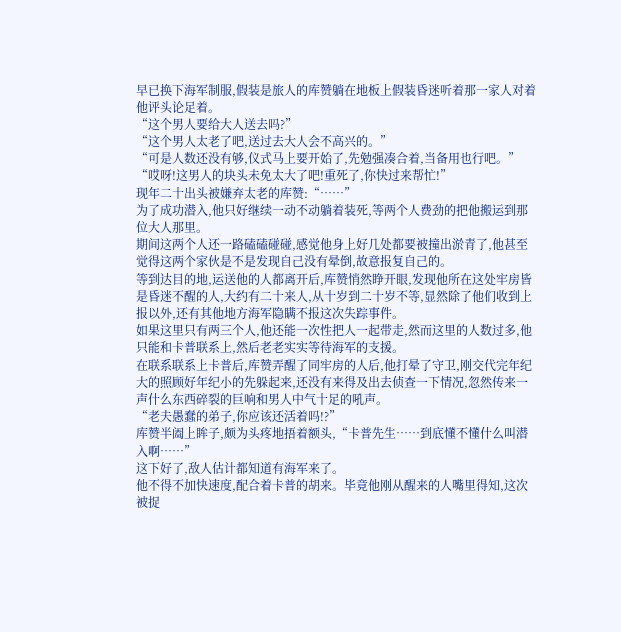早已换下海军制服,假装是旅人的库赞躺在地板上假装昏迷听着那一家人对着他评头论足着。
“这个男人要给大人送去吗?”
“这个男人太老了吧,送过去大人会不高兴的。”
“可是人数还没有够,仪式马上要开始了,先勉强凑合着,当备用也行吧。”
“哎呀!这男人的块头未免太大了吧!重死了,你快过来帮忙!”
现年二十出头被嫌弃太老的库赞:“……”
为了成功潜入,他只好继续一动不动躺着装死,等两个人费劲的把他搬运到那位大人那里。
期间这两个人还一路磕磕碰碰,感觉他身上好几处都要被撞出淤青了,他甚至觉得这两个家伙是不是发现自己没有晕倒,故意报复自己的。
等到达目的地,运送他的人都离开后,库赞悄然睁开眼,发现他所在这处牢房皆是昏迷不醒的人,大约有二十来人,从十岁到二十岁不等,显然除了他们收到上报以外,还有其他地方海军隐瞒不报这次失踪事件。
如果这里只有两三个人,他还能一次性把人一起带走,然而这里的人数过多,他只能和卡普联系上,然后老老实实等待海军的支援。
在联系联系上卡普后,库赞弄醒了同牢房的人后,他打晕了守卫,刚交代完年纪大的照顾好年纪小的先躲起来,还没有来得及出去侦查一下情况,忽然传来一声什么东西碎裂的巨响和男人中气十足的吼声。
“老夫愚蠢的弟子,你应该还活着吗!?”
库赞半阖上眸子,颇为头疼地捂着额头,“卡普先生……到底懂不懂什么叫潜入啊……”
这下好了,敌人估计都知道有海军来了。
他不得不加快速度,配合着卡普的胡来。毕竟他刚从醒来的人嘴里得知,这次被捉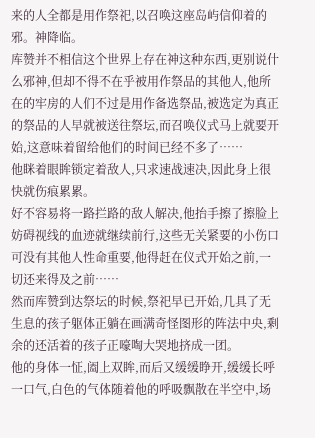来的人全都是用作祭祀,以召唤这座岛屿信仰着的邪。神降临。
库赞并不相信这个世界上存在神这种东西,更别说什么邪神,但却不得不在乎被用作祭品的其他人,他所在的牢房的人们不过是用作备选祭品,被选定为真正的祭品的人早就被送往祭坛,而召唤仪式马上就要开始,这意味着留给他们的时间已经不多了……
他眯着眼眸锁定着敌人,只求速战速决,因此身上很快就伤痕累累。
好不容易将一路拦路的敌人解决,他抬手擦了擦脸上妨碍视线的血迹就继续前行,这些无关紧要的小伤口可没有其他人性命重要,他得赶在仪式开始之前,一切还来得及之前……
然而库赞到达祭坛的时候,祭祀早已开始,几具了无生息的孩子躯体正躺在画满奇怪图形的阵法中央,剩余的还活着的孩子正嚎啕大哭地挤成一团。
他的身体一怔,阖上双眸,而后又缓缓睁开,缓缓长呼一口气,白色的气体随着他的呼吸飘散在半空中,场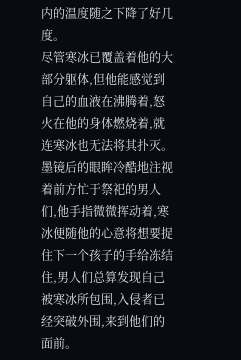内的温度随之下降了好几度。
尽管寒冰已覆盖着他的大部分躯体,但他能感觉到自己的血液在沸腾着,怒火在他的身体燃烧着,就连寒冰也无法将其扑灭。
墨镜后的眼眸冷酷地注视着前方忙于祭祀的男人们,他手指微微挥动着,寒冰便随他的心意将想要捉住下一个孩子的手给冻结住,男人们总算发现自己被寒冰所包围,入侵者已经突破外围,来到他们的面前。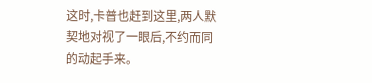这时,卡普也赶到这里,两人默契地对视了一眼后,不约而同的动起手来。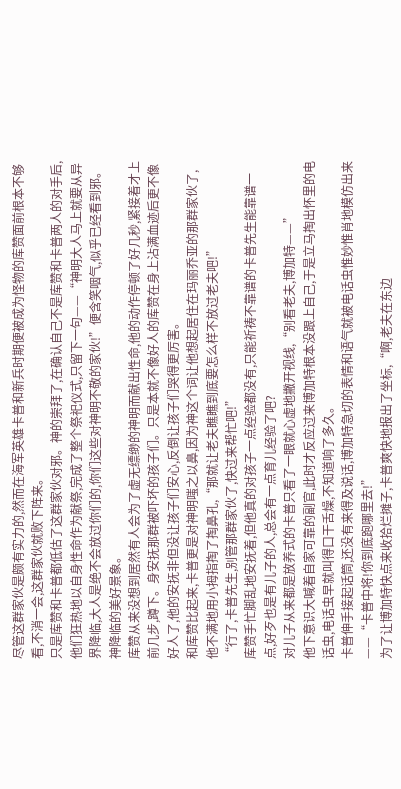尽管这群家伙是颇有实力的,然而在海军英雄卡普和新兵时期便被成为怪物的库赞面前根本不够看,不消一会,这群家伙就败下阵来。
只是库赞和卡普都低估了这群家伙对邪。神的崇拜了,在确认自己不是库赞和卡普两人的对手后,他们狂热地以自身性命作为献祭,完成了整个祭祀仪式,只留下一句——“神明大人马上就要从异界降临,大人是绝不会放过你们的,你们这些对神明不敬的家伙!”便含笑咽气,似乎已经看到邪。神降临的美好景象。
库赞从来没想到居然有人会为了虚无缥缈的神明而献出性命,他的动作停顿了好几秒,紧接着才上前几步,蹲下。身安抚那群被吓坏的孩子们。只是本就不像好人的库赞在身上沾满血迹后更不像好人了,他的安抚非但没让孩子们安心,反倒让孩子们哭得更厉害。
和库赞比起来,卡普更是对神明嗤之以鼻,因为神这个词让他想起居住在玛丽乔亚的那群家伙了,他不满地用小拇指掏了掏鼻孔,“那就让老夫瞧瞧到底要怎么样不放过老夫吧!”
“行了,卡普先生,别管那群家伙了,快过来帮忙吧!”
库赞手忙脚乱地安抚着,但他真的对孩子一点经验都没有,只能祈祷不靠谱的卡普先生能靠谱一点,好歹也是有儿子的人,总会有一点育儿经验了吧?
对儿子从来都是放养式的卡普只看了一眼就心虚地撇开视线,“别看老夫,博加特——”
他下意识大喊着自家可靠的副官,此时才反应过来博加特根本没跟上自己,于是立马掏出怀里的电话虫,电话虫早就叫得口干舌燥,不知道响了多久。
卡普伸手接起话筒,还没有来得及说话,博加特急切的表情和语气就被电话虫惟妙惟肖地模仿出来——“卡普中将!你到底跑哪里去!”
为了让博加特快点来收拾烂摊子,卡普爽快地报出了坐标,“啊,老夫在东边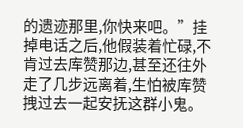的遗迹那里,你快来吧。”挂掉电话之后,他假装着忙碌,不肯过去库赞那边,甚至还往外走了几步远离着,生怕被库赞拽过去一起安抚这群小鬼。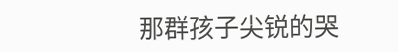那群孩子尖锐的哭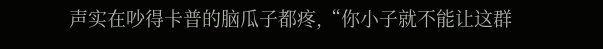声实在吵得卡普的脑瓜子都疼,“你小子就不能让这群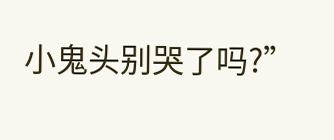小鬼头别哭了吗?”